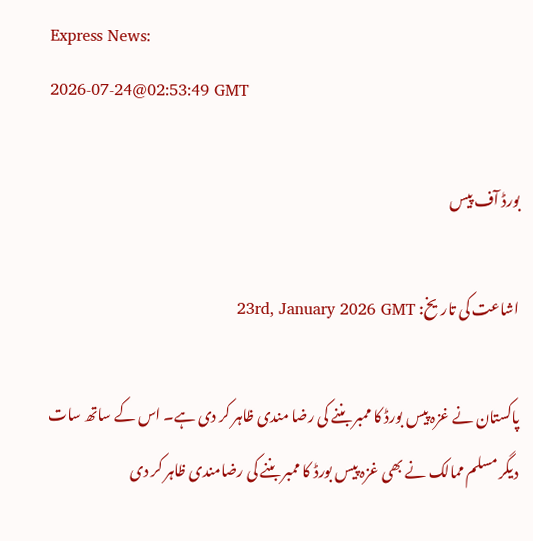Express News:
2026-07-24@02:53:49 GMT

بورڈ آف پیس

اشاعت کی تاریخ: 23rd, January 2026 GMT

پاکستان نے غزہ پیس بورڈ کا ممبر بننے کی رضا مندی ظاہر کر دی ہے۔ اس کے ساتھ سات دیگر مسلم ممالک نے بھی غزہ پیس بورڈ کا ممبر بننے کی رضامندی ظاہر کر دی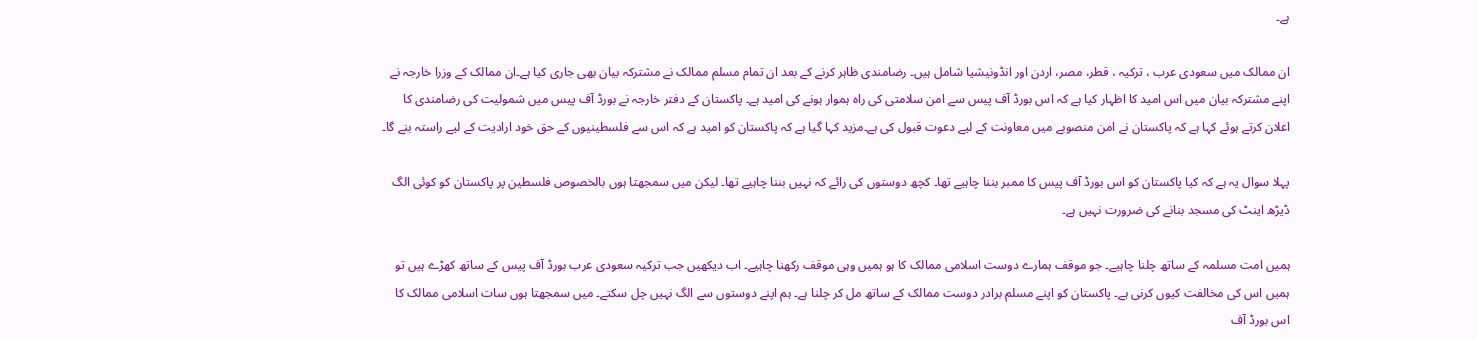ہے۔

ان ممالک میں سعودی عرب ، ترکیہ ، قطر، مصر، اردن اور انڈونیشیا شامل ہیں۔ رضامندی ظاہر کرنے کے بعد ان تمام مسلم ممالک نے مشترکہ بیان بھی جاری کیا ہے۔ان ممالک کے وزرا خارجہ نے اپنے مشترکہ بیان میں اس امید کا اظہار کیا ہے کہ اس بورڈ آف پیس سے امن سلامتی کی راہ ہموار ہونے کی امید ہے۔ پاکستان کے دفتر خارجہ نے بورڈ آف پیس میں شمولیت کی رضامندی کا اعلان کرتے ہوئے کہا ہے کہ پاکستان نے امن منصوبے میں معاونت کے لیے دعوت قبول کی ہے۔مزید کہا گیا ہے کہ پاکستان کو امید ہے کہ اس سے فلسطینیوں کے حق خود ارادیت کے لیے راستہ بنے گا۔

پہلا سوال یہ ہے کہ کیا پاکستان کو اس بورڈ آف پیس کا ممبر بننا چاہیے تھا۔ کچھ دوستوں کی رائے کہ نہیں بننا چاہیے تھا۔ لیکن میں سمجھتا ہوں بالخصوص فلسطین پر پاکستان کو کوئی الگ ڈیڑھ اینٹ کی مسجد بنانے کی ضرورت نہیں ہے۔

ہمیں امت مسلمہ کے ساتھ چلنا چاہیے۔ جو موقف ہمارے دوست اسلامی ممالک کا ہو ہمیں وہی موقف رکھنا چاہیے۔ اب دیکھیں جب ترکیہ سعودی عرب بورڈ آف پیس کے ساتھ کھڑے ہیں تو ہمیں اس کی مخالفت کیوں کرنی ہے۔ پاکستان کو اپنے مسلم برادر دوست ممالک کے ساتھ مل کر چلنا ہے۔ ہم اپنے دوستوں سے الگ نہیں چل سکتے۔ میں سمجھتا ہوں سات اسلامی ممالک کا اس بورڈ آف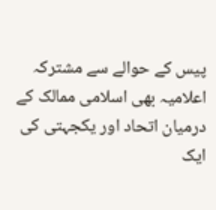پیس کے حوالے سے مشترکہ اعلامیہ بھی اسلامی ممالک کے درمیان اتحاد اور یکجہتی کی ایک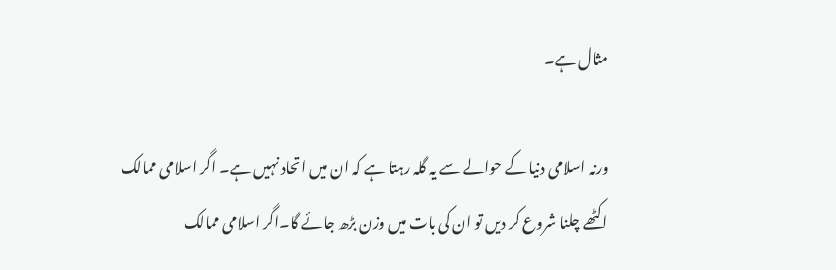مثال ہے۔

ورنہ اسلامی دنیا کے حوالے سے یہ گلہ رہتا ہے کہ ان میں اتحاد نہیں ہے۔ اگر اسلامی ممالک اکٹھے چلنا شروع کر دیں تو ان کی بات میں وزن بڑھ جائے گا۔اگر اسلامی ممالک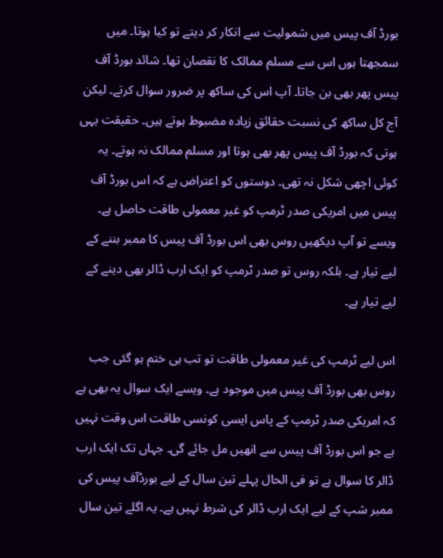بورڈ آف پیس میں شمولیت سے انکار کر دیتے تو کیا ہوتا۔ میں سمجھتا ہوں اس سے مسلم ممالک کا نقصان تھا۔ شائد بورڈ آف پیس پھر بھی بن جاتا۔ آپ اس کی ساکھ پر ضرور سوال کرتے۔ لیکن آج کل ساکھ کی نسبت حقائق زیادہ مضبوط ہوتے ہیں۔ حقیقت یہی ہوتی کہ بورڈ آف پیس پھر بھی ہوتا اور مسلم ممالک نہ ہوتے۔ یہ کوئی اچھی شکل نہ تھی۔ دوستوں کو اعتراض ہے کہ اس بورڈ آف پیس میں امریکی صدر ٹرمپ کو غیر معمولی طاقت حاصل ہے۔ ویسے تو آپ دیکھیں روس بھی اس بورڈ آف پیس کا ممبر بننے کے لیے تیار ہے۔ بلکہ روس تو صدر ٹرمپ کو ایک ارب ڈالر بھی دینے کے لیے تیار ہے۔

اس لیے ٹرمپ کی غیر معمولی طاقت تو تب ہی ختم ہو گئی جب روس بھی بورڈ آف پیس میں موجود ہے۔ ویسے ایک سوال یہ بھی ہے کہ امریکی صدر ٹرمپ کے پاس ایسی کونسی طاقت اس وقت نہیں ہے جو اس بورڈ آف پیس سے انھیں مل جائے گی۔ جہاں تک ایک ارب ڈالر کا سوال ہے تو فی الحال پہلے تین سال کے لیے بورڈآف پیس کی ممبر شپ کے لیے ایک ارب ڈالر کی شرط نہیں ہے۔ یہ اگلے تین سال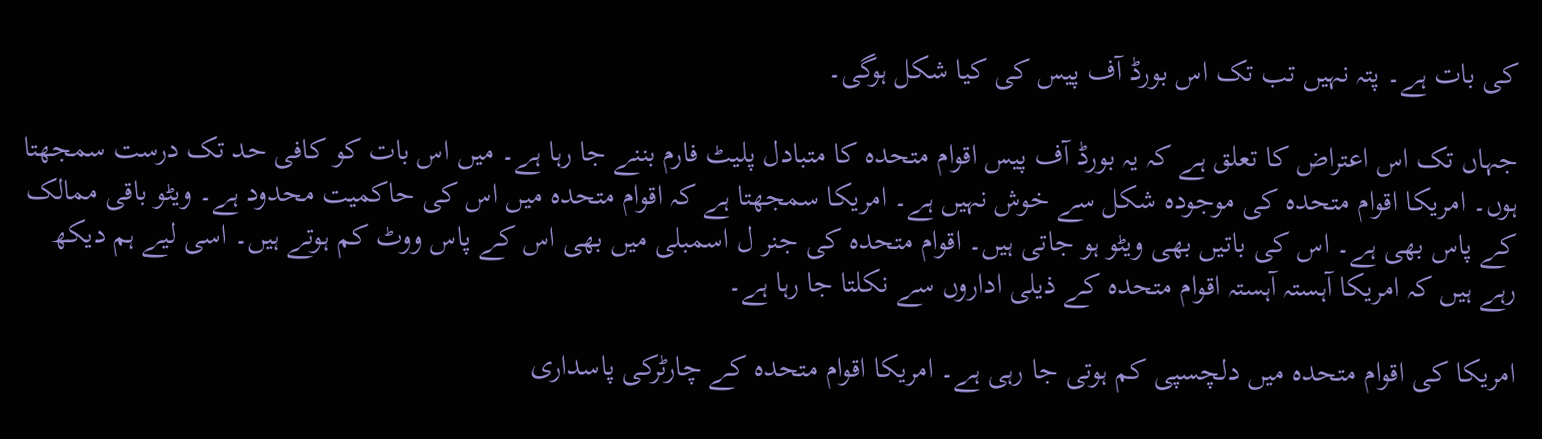کی بات ہے۔ پتہ نہیں تب تک اس بورڈ آف پیس کی کیا شکل ہوگی۔

جہاں تک اس اعتراض کا تعلق ہے کہ یہ بورڈ آف پیس اقوام متحدہ کا متبادل پلیٹ فارم بننے جا رہا ہے۔ میں اس بات کو کافی حد تک درست سمجھتا ہوں۔ امریکا اقوام متحدہ کی موجودہ شکل سے خوش نہیں ہے۔ امریکا سمجھتا ہے کہ اقوام متحدہ میں اس کی حاکمیت محدود ہے۔ ویٹو باقی ممالک کے پاس بھی ہے۔ اس کی باتیں بھی ویٹو ہو جاتی ہیں۔ اقوام متحدہ کی جنر ل اسمبلی میں بھی اس کے پاس ووٹ کم ہوتے ہیں۔ اسی لیے ہم دیکھ رہے ہیں کہ امریکا آہستہ آہستہ اقوام متحدہ کے ذیلی اداروں سے نکلتا جا رہا ہے۔

امریکا کی اقوام متحدہ میں دلچسپی کم ہوتی جا رہی ہے۔ امریکا اقوام متحدہ کے چارٹرکی پاسداری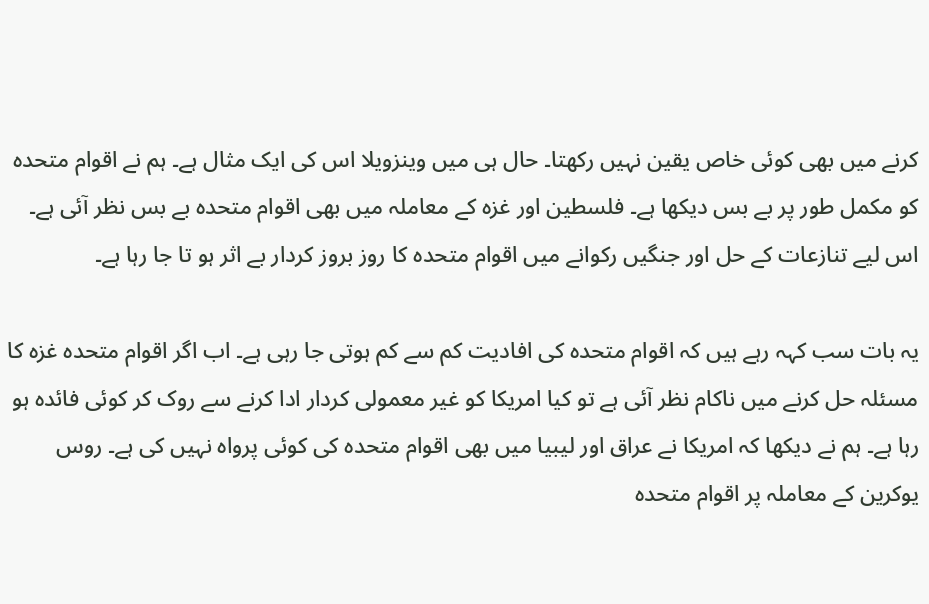کرنے میں بھی کوئی خاص یقین نہیں رکھتا۔ حال ہی میں وینزویلا اس کی ایک مثال ہے۔ ہم نے اقوام متحدہ کو مکمل طور پر بے بس دیکھا ہے۔ فلسطین اور غزہ کے معاملہ میں بھی اقوام متحدہ بے بس نظر آئی ہے۔ اس لیے تنازعات کے حل اور جنگیں رکوانے میں اقوام متحدہ کا روز بروز کردار بے اثر ہو تا جا رہا ہے۔

یہ بات سب کہہ رہے ہیں کہ اقوام متحدہ کی افادیت کم سے کم ہوتی جا رہی ہے۔ اب اگر اقوام متحدہ غزہ کا مسئلہ حل کرنے میں ناکام نظر آئی ہے تو کیا امریکا کو غیر معمولی کردار ادا کرنے سے روک کر کوئی فائدہ ہو رہا ہے۔ ہم نے دیکھا کہ امریکا نے عراق اور لیبیا میں بھی اقوام متحدہ کی کوئی پرواہ نہیں کی ہے۔ روس یوکرین کے معاملہ پر اقوام متحدہ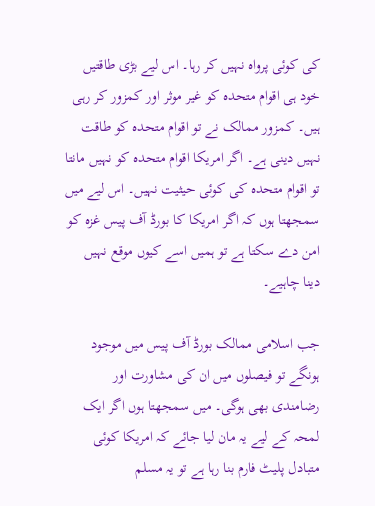کی کوئی پرواہ نہیں کر رہا۔ اس لیے بڑی طاقتیں خود ہی اقوام متحدہ کو غیر موثر اور کمزور کر رہی ہیں۔ کمزور ممالک نے تو اقوام متحدہ کو طاقت نہیں دینی ہے۔ اگر امریکا اقوام متحدہ کو نہیں مانتا تو اقوام متحدہ کی کوئی حیثیت نہیں۔ اس لیے میں سمجھتا ہوں کہ اگر امریکا کا بورڈ آف پیس غزہ کو امن دے سکتا ہے تو ہمیں اسے کیوں موقع نہیں دینا چاہیے۔

جب اسلامی ممالک بورڈ آف پیس میں موجود ہونگے تو فیصلوں میں ان کی مشاورت اور رضامندی بھی ہوگی۔ میں سمجھتا ہوں اگر ایک لمحہ کے لیے یہ مان لیا جائے کہ امریکا کوئی متبادل پلیٹ فارم بنا رہا ہے تو یہ مسلم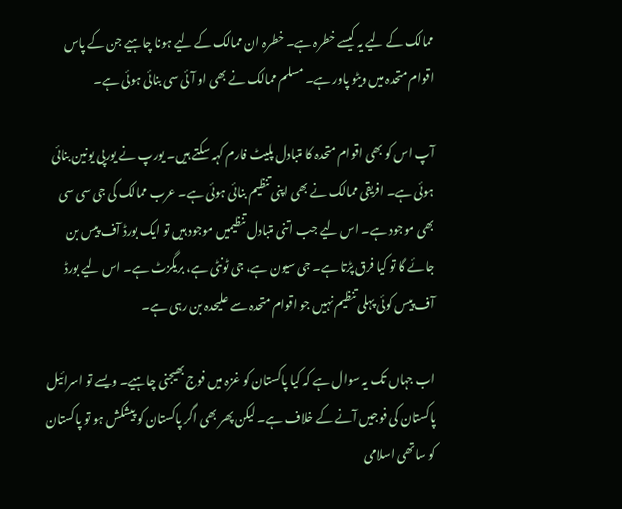ممالک کے لیے یہ کیسے خطرہ ہے۔ خطرہ ان ممالک کے لیے ہونا چاہیے جن کے پاس اقوام متحدہ میں ویٹو پاور ہے۔ مسلم ممالک نے بھی او آئی سی بنائی ہوئی ہے۔

آپ اس کو بھی اقوام متحدہ کا متبادل پلیٹ فارم کہہ سکتے ہیں۔ یورپ نے یورپی یونین بنائی ہوئی ہے۔ افریقی ممالک نے بھی اپنی تنظیم بنائی ہوئی ہے۔ عرب ممالک کی جی سی سی بھی موجود ہے۔ اس لیے جب اتنی متبادل تنظیمیں موجود ہیں تو ایک بورڈ آف پیس بن جائے گا تو کیا فرق پڑتا ہے۔ جی سیون ہے، جی ٹونٹی ہے، بریگزٹ ہے۔ اس لیے بورڈ آف پیس کوئی پہلی تنظیم نہیں جو اقوام متحدہ سے علیحدہ بن رہی ہے۔

اب جہاں تک یہ سوال ہے کہ کیا پاکستان کو غزہ میں فوج بھیجنی چاہیے۔ ویسے تو اسرائیل پاکستان کی فوجیں آنے کے خلاف ہے۔ لیکن پھر بھی اگر پاکستان کو پیشکش ہو تو پاکستان کو ساتھی اسلامی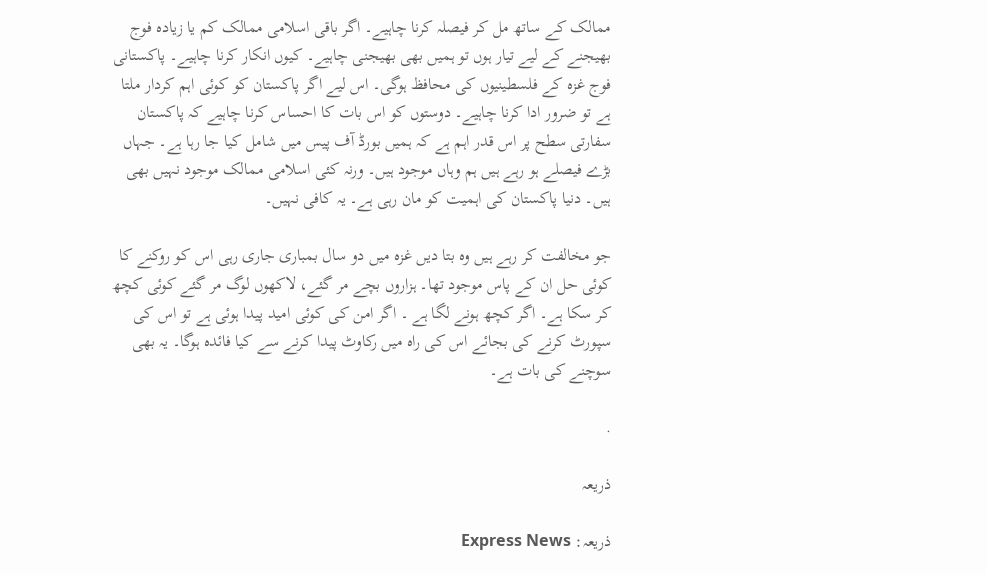ممالک کے ساتھ مل کر فیصلہ کرنا چاہیے۔ اگر باقی اسلامی ممالک کم یا زیادہ فوج بھیجنے کے لیے تیار ہوں تو ہمیں بھی بھیجنی چاہیے۔ کیوں انکار کرنا چاہیے۔ پاکستانی فوج غزہ کے فلسطینیوں کی محافظ ہوگی۔ اس لیے اگر پاکستان کو کوئی اہم کردار ملتا ہے تو ضرور ادا کرنا چاہیے۔ دوستوں کو اس بات کا احساس کرنا چاہیے کہ پاکستان سفارتی سطح پر اس قدر اہم ہے کہ ہمیں بورڈ آف پیس میں شامل کیا جا رہا ہے۔ جہاں بڑے فیصلے ہو رہے ہیں ہم وہاں موجود ہیں۔ ورنہ کئی اسلامی ممالک موجود نہیں بھی ہیں۔ دنیا پاکستان کی اہمیت کو مان رہی ہے۔ یہ کافی نہیں۔

جو مخالفت کر رہے ہیں وہ بتا دیں غزہ میں دو سال بمباری جاری رہی اس کو روکنے کا کوئی حل ان کے پاس موجود تھا۔ ہزاروں بچے مر گئے، لاکھوں لوگ مر گئے کوئی کچھ کر سکا ہے۔ اگر کچھ ہونے لگا ہے ۔ اگر امن کی کوئی امید پیدا ہوئی ہے تو اس کی سپورٹ کرنے کی بجائے اس کی راہ میں رکاوٹ پیدا کرنے سے کیا فائدہ ہوگا۔ یہ بھی سوچنے کی بات ہے۔

.

ذریعہ

ذریعہ: Express News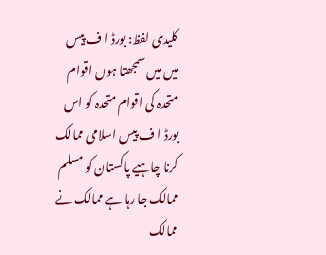کلیدی لفظ: بورڈ ا ف پیس میں میں سمجھتا ہوں اقوام متحدہ کی اقوام متحدہ کو اس بورڈ ا ف پیس اسلامی ممالک کرنا چاہیے پاکستان کو مسلم ممالک جا رہا ہے ممالک نے ممالک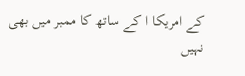کے امریکا ا کے ساتھ کا ممبر میں بھی نہیں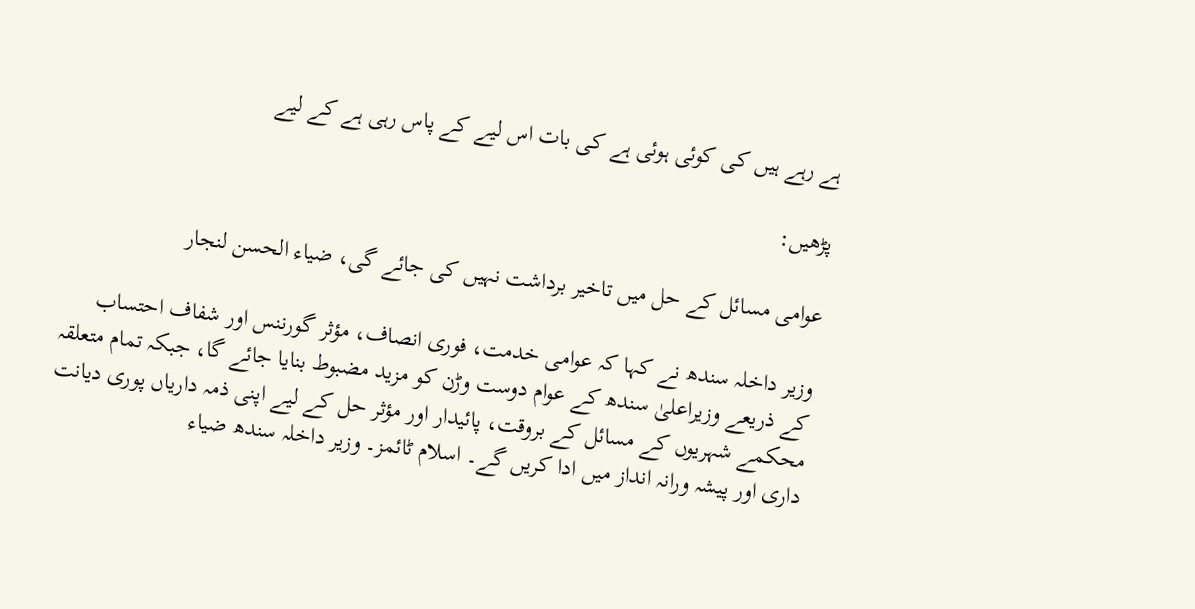ہے رہے ہیں کی کوئی ہوئی ہے کی بات اس لیے کے پاس رہی ہے کے لیے

پڑھیں:

عوامی مسائل کے حل میں تاخیر برداشت نہیں کی جائے گی، ضیاء الحسن لنجار

وزیر داخلہ سندھ نے کہا کہ عوامی خدمت، فوری انصاف، مؤثر گورننس اور شفاف احتساب کے ذریعے وزیراعلیٰ سندھ کے عوام دوست وڑن کو مزید مضبوط بنایا جائے گا، جبکہ تمام متعلقہ محکمے شہریوں کے مسائل کے بروقت، پائیدار اور مؤثر حل کے لیے اپنی ذمہ داریاں پوری دیانت داری اور پیشہ ورانہ انداز میں ادا کریں گے۔ اسلام ٹائمز۔ وزیر داخلہ سندھ ضیاء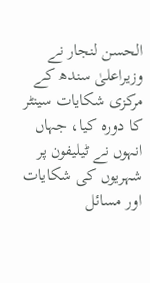الحسن لنجار نے وزیراعلیٰ سندھ کے مرکزی شکایات سینٹر کا دورہ کیا، جہاں انہوں نے ٹیلیفون پر شہریوں کی شکایات اور مسائل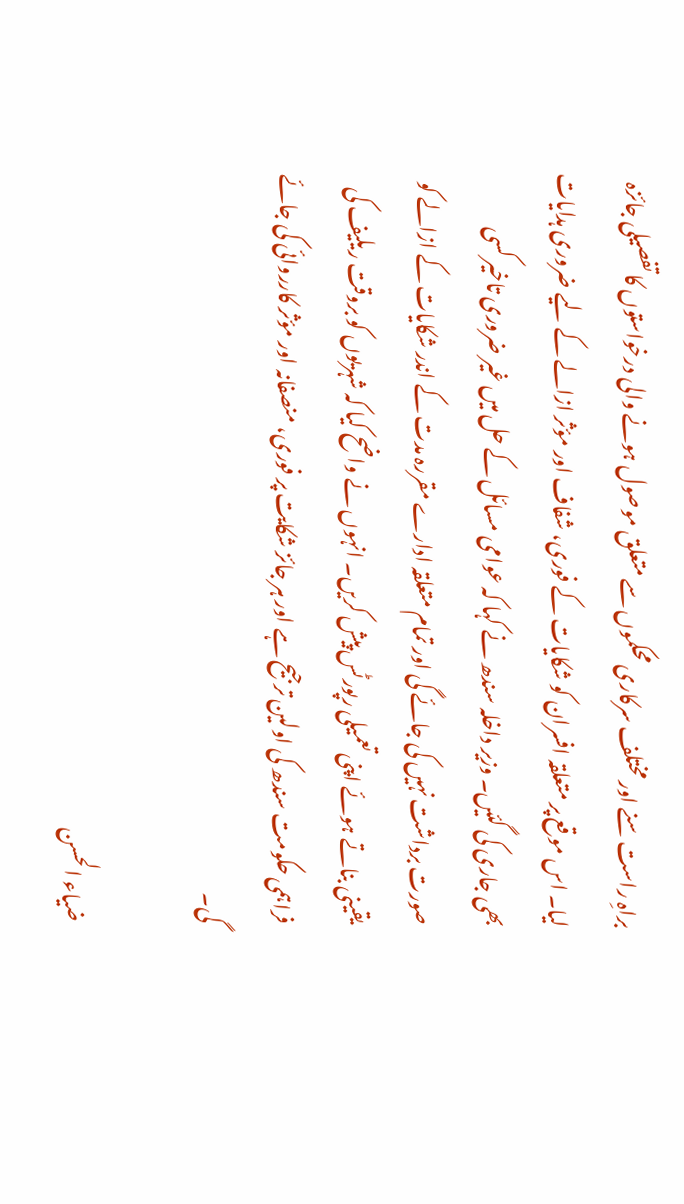براہِ راست سنے اور مختلف سرکاری محکموں سے متعلق موصول ہونے والی درخواستوں کا تفصیلی جائزہ لیا۔ اس موقع پر متعلقہ افسران کو شکایات کے فوری، شفاف اور مؤثر ازالے کے لیے ضروری ہدایات بھی جاری کی گئیں۔ وزیر داخلہ سندھ نے کہا کہ عوامی مسائل کے حل میں غیر ضروری تاخیر کسی صورت برداشت نہیں کی جائے گی اور تمام متعلقہ ادارے مقررہ مدت کے اندر شکایات کے ازالے کو یقینی بناتے ہوئے اپنی تعمیلی رپورٹس پیش کریں۔ انہوں نے واضح کیا کہ شہریوں کو بروقت ریلیف کی فراہمی حکومت سندھ کی اولین ترجیح ہے اور ہر جائز شکایت پر فوری، منصفانہ اور مؤثر کارروائی کی جائے گی۔

ضیاء الحسن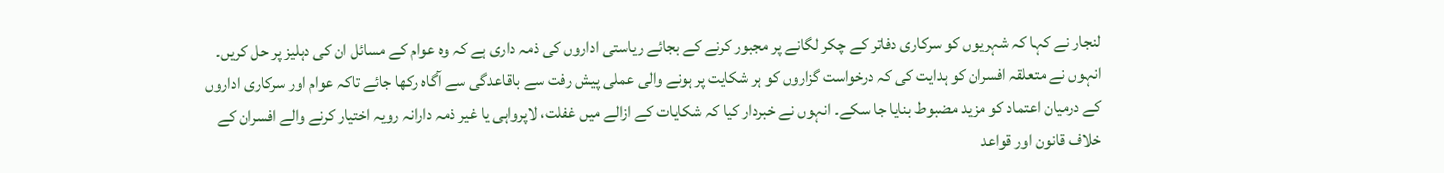لنجار نے کہا کہ شہریوں کو سرکاری دفاتر کے چکر لگانے پر مجبور کرنے کے بجائے ریاستی اداروں کی ذمہ داری ہے کہ وہ عوام کے مسائل ان کی دہلیز پر حل کریں۔ انہوں نے متعلقہ افسران کو ہدایت کی کہ درخواست گزاروں کو ہر شکایت پر ہونے والی عملی پیش رفت سے باقاعدگی سے آگاہ رکھا جائے تاکہ عوام اور سرکاری اداروں کے درمیان اعتماد کو مزید مضبوط بنایا جا سکے۔ انہوں نے خبردار کیا کہ شکایات کے ازالے میں غفلت، لاپرواہی یا غیر ذمہ دارانہ رویہ اختیار کرنے والے افسران کے خلاف قانون اور قواعد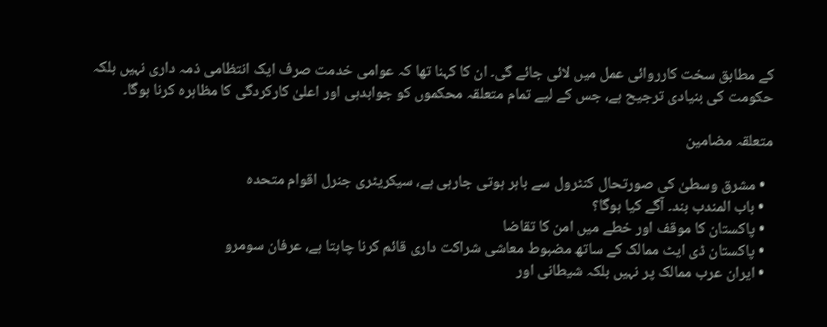کے مطابق سخت کارروائی عمل میں لائی جائے گی۔ ان کا کہنا تھا کہ عوامی خدمت صرف ایک انتظامی ذمہ داری نہیں بلکہ حکومت کی بنیادی ترجیح ہے، جس کے لیے تمام متعلقہ محکموں کو جوابدہی اور اعلیٰ کارکردگی کا مظاہرہ کرنا ہوگا۔

متعلقہ مضامین

  • مشرق وسطیٰ کی صورتحال کنٹرول سے باہر ہوتی جارہی ہے، سیکریٹری جنرل اقوام متحدہ
  • باب المندب بند۔ آگے کیا ہوگا؟
  • پاکستان کا موقف اور خطے میں امن کا تقاضا
  • پاکستان ڈی ایٹ ممالک کے ساتھ مضبوط معاشی شراکت داری قائم کرنا چاہتا ہے، عرفان سومرو
  • ایران عرب ممالک پر نہیں بلکہ شیطانی اور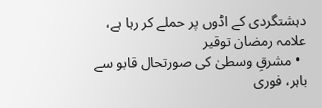دہشتگردی کے اڈوں پر حملے کر رہا ہے، علامہ رمضان توقیر
  • مشرقِ وسطیٰ کی صورتحال قابو سے باہر، فوری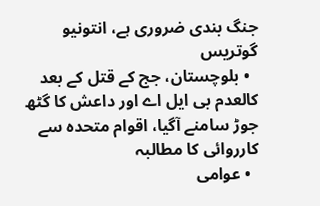جنگ بندی ضروری ہے، انتونیو گوتریس
  • بلوچستان، جج کے قتل کے بعد کالعدم بی ایل اے اور داعش کا گٹھ جوڑ سامنے آگیا، اقوام متحدہ سے کارروائی کا مطالبہ
  • عوامی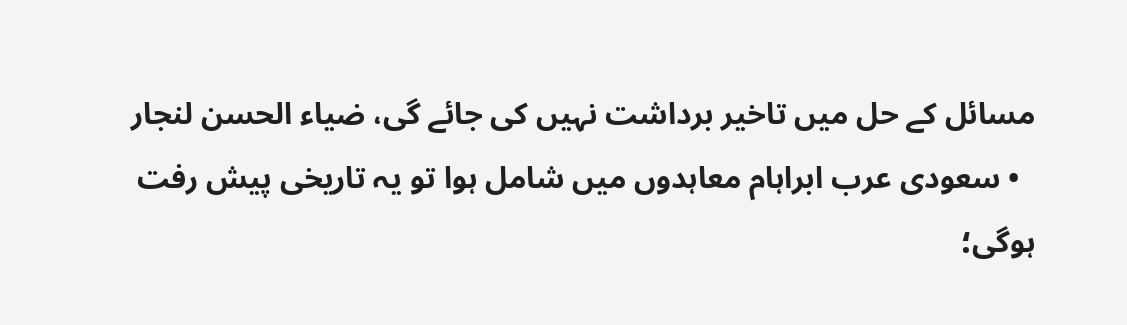مسائل کے حل میں تاخیر برداشت نہیں کی جائے گی، ضیاء الحسن لنجار
  • سعودی عرب ابراہام معاہدوں میں شامل ہوا تو یہ تاریخی پیش رفت ہوگی؛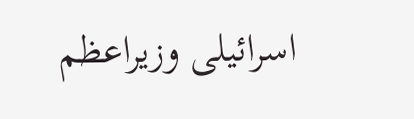اسرائیلی وزیراعظم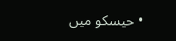• حیسکو میں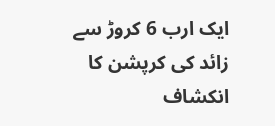ایک ارب 6 کروڑ سے زائد کی کرپشن کا انکشاف